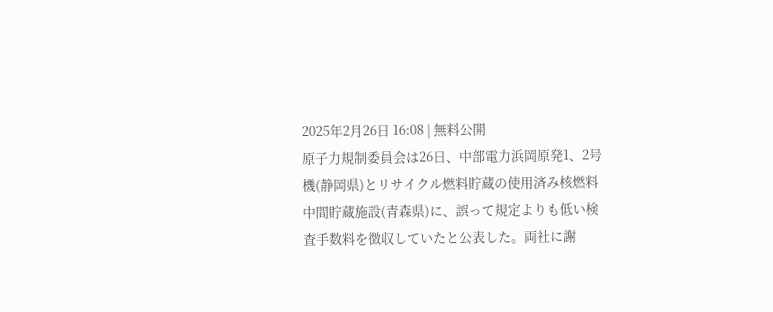2025年2月26日 16:08 | 無料公開
原子力規制委員会は26日、中部電力浜岡原発1、2号機(静岡県)とリサイクル燃料貯蔵の使用済み核燃料中間貯蔵施設(青森県)に、誤って規定よりも低い検査手数料を徴収していたと公表した。両社に謝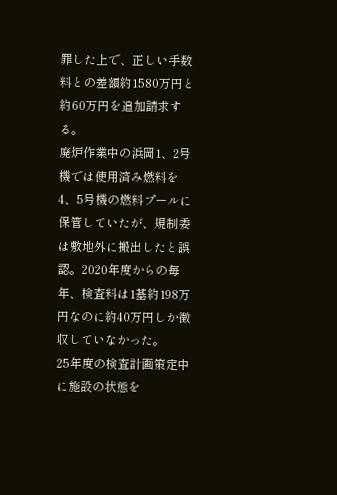罪した上で、正しい手数料との差額約1580万円と約60万円を追加請求する。
廃炉作業中の浜岡1、2号機では使用済み燃料を4、5号機の燃料プールに保管していたが、規制委は敷地外に搬出したと誤認。2020年度からの毎年、検査料は1基約198万円なのに約40万円しか徴収していなかった。
25年度の検査計画策定中に施設の状態を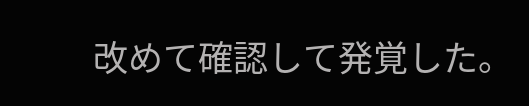改めて確認して発覚した。